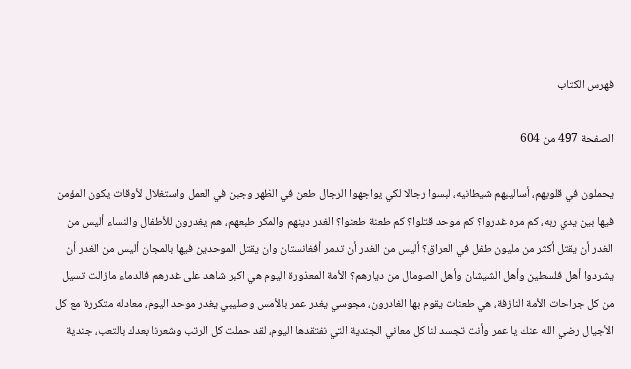فهرس الكتاب

الصفحة 497 من 604

يحملون في قلوبهم، أساليبهم شيطانيه، لبسوا رجالا لكي يواجهوا الرجال طعن في الظهر وجبن في العمل واستغلال لأوقات يكون المؤمن فيها بين يدي ربه، كم مره غدروا؟ كم موحد قتلوا؟ كم طعنة طعنوا؟ الغدر دينهم والمكر طبعهم، هم يغدرون للأطفال والنساء أليس من الغدر أن يقتل أكثر من مليون طفل في العراق؟ أليس من الغدر أن تدمر أفغانستان وان يقتل الموحدين فيها بالمجان أليس من الغدر أن يشردوا أهل فلسطين وأهل الشيشان وأهل الصومال من ديارهم؟ الأمة المعذورة اليوم هي اكبر شاهد على غدرهم فالدماء مازالت تسيل من كل جراحات الأمة النازفة، هي طعنات يقوم بها الغادرون، مجوسي يغدر عمر بالأمس وصليبي يغدر موحد اليوم، معادله متكررة مع كل الأجيال رضي الله عنك يا عمر وأنت تجسد لنا كل معاني الجندية التي نفتقدها اليوم، لقد حملت كل الرتب وشعرنا بعدك بالتعب، جندية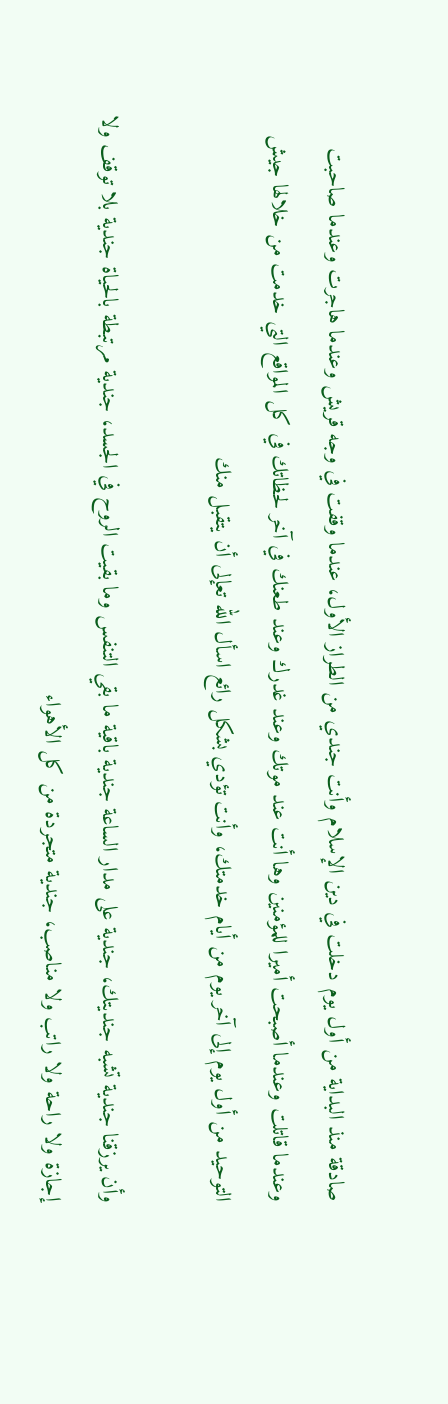صادقة منذ البداية من أول يوم دخلت في دين الإسلام وأنت جندي من الطراز الأول، عندما وقفت في وجه قريش وعندما هاجرت وعندما صاحبت وعندما قاتلت وعندما أصبحت أميرا للمؤمنين وها أنت عند موتك وعند غدرك وعند طعنك في آخر لحظاتك في كل المواقع التي خدمت من خلالها جيش التوحيد من أول يوم إلى آخر يوم من أيام خدمتك، وأنت تؤدي بشكل رائع اسأل الله تعإلى أن يتقبل منك

وأن يرزقنا جندية تشبه جنديتك، جندية على مدار الساعة جندية باقية ما بقي التنفس وما بقيت الروح في الجسد، جندية مرتبطة بالحياة جندية بلا توقف ولا إجازة ولا راحة ولا راتب ولا مناصب، جندية متجردة من كل الأهواء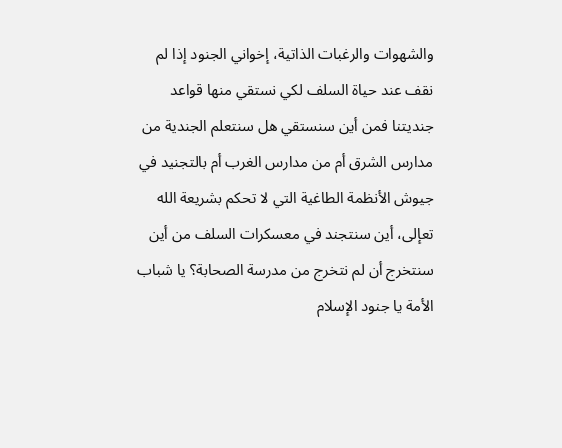والشهوات والرغبات الذاتية، إخواني الجنود إذا لم نقف عند حياة السلف لكي نستقي منها قواعد جنديتنا فمن أين سنستقي هل سنتعلم الجندية من مدارس الشرق أم من مدارس الغرب أم بالتجنيد في جيوش الأنظمة الطاغية التي لا تحكم بشريعة الله تعإلى، أين سنتجند في معسكرات السلف من أين سنتخرج أن لم نتخرج من مدرسة الصحابة؟ يا شباب الأمة يا جنود الإسلام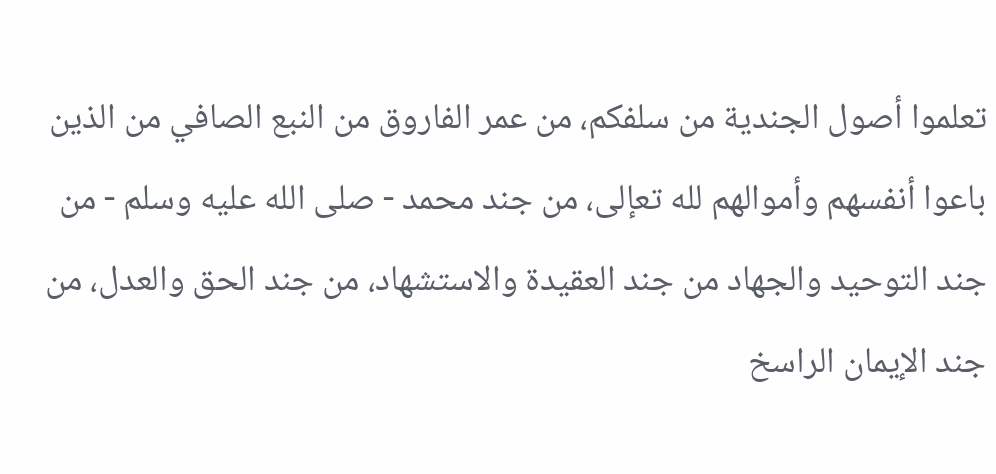تعلموا أصول الجندية من سلفكم، من عمر الفاروق من النبع الصافي من الذين باعوا أنفسهم وأموالهم لله تعإلى، من جند محمد - صلى الله عليه وسلم - من جند التوحيد والجهاد من جند العقيدة والاستشهاد، من جند الحق والعدل، من جند الإيمان الراسخ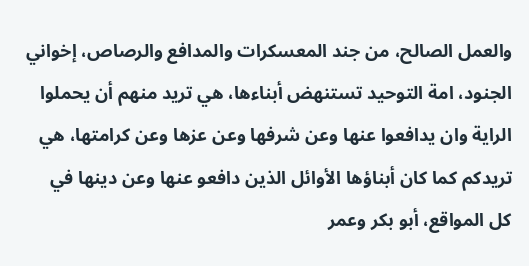والعمل الصالح، من جند المعسكرات والمدافع والرصاص، إخواني الجنود، امة التوحيد تستنهض أبناءها، هي تريد منهم أن يحملوا الراية وان يدافعوا عنها وعن شرفها وعن عزها وعن كرامتها، هي تريدكم كما كان أبناؤها الأوائل الذين دافعو عنها وعن دينها في كل المواقع، أبو بكر وعمر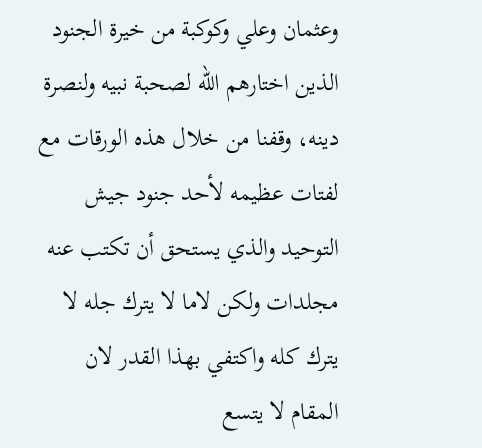وعثمان وعلي وكوكبة من خيرة الجنود الذين اختارهم الله لصحبة نبيه ولنصرة دينه، وقفنا من خلال هذه الورقات مع لفتات عظيمه لأحد جنود جيش التوحيد والذي يستحق أن تكتب عنه مجلدات ولكن لاما لا يترك جله لا يترك كله واكتفي بهذا القدر لان المقام لا يتسع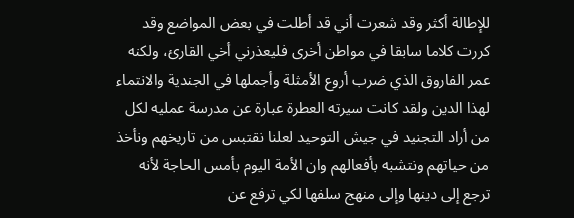للإطالة أكثر وقد شعرت أني قد أطلت في بعض المواضع وقد كررت كلاما سابقا في مواطن أخرى فليعذرني أخي القارئ، ولكنه عمر الفاروق الذي ضرب أروع الأمثلة وأجملها في الجندية والانتماء لهذا الدين ولقد كانت سيرته العطرة عبارة عن مدرسة عمليه لكل من أراد التجنيد في جيش التوحيد لعلنا نقتبس من تاريخهم ونأخذ من حياتهم ونتشبه بأفعالهم وان الأمة اليوم بأمس الحاجة لأنه ترجع إلى دينها وإلى منهج سلفها لكي ترفع عن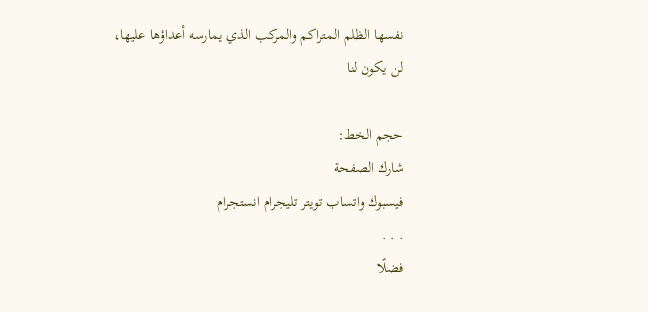نفسها الظلم المتراكم والمركب الذي يمارسه أعداؤها عليها، لن يكون لنا

حجم الخط:
شارك الصفحة
فيسبوك واتساب تويتر تليجرام انستجرام
. . .
فضلًا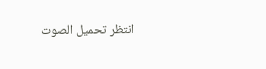انتظر تحميل الصوت